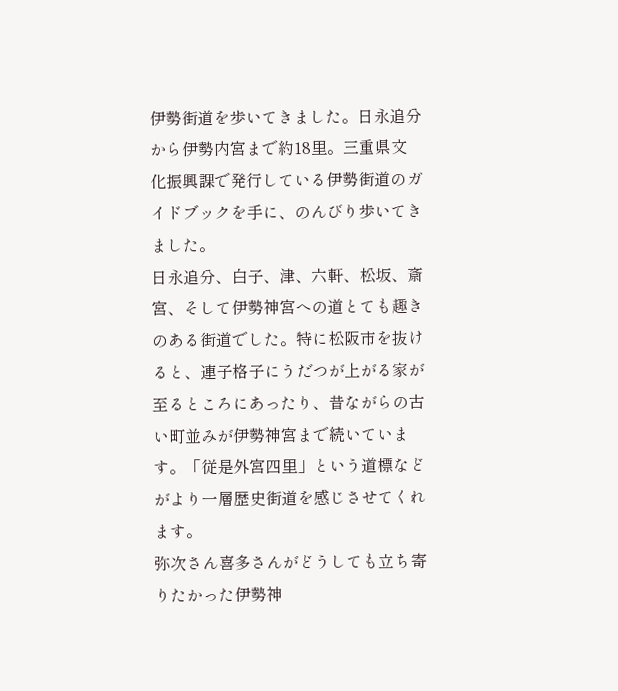伊勢街道を歩いてきました。日永追分から伊勢内宮まで約18里。三重県文化振興課で発行している伊勢街道のガイドブックを手に、のんびり歩いてきました。
日永追分、白子、津、六軒、松坂、斎宮、そして伊勢神宮への道とても趣きのある街道でした。特に松阪市を抜けると、連子格子にうだつが上がる家が至るところにあったり、昔ながらの古い町並みが伊勢神宮まで続いています。「従是外宮四里」という道標などがより一層歴史街道を感じさせてくれます。
弥次さん喜多さんがどうしても立ち寄りたかった伊勢神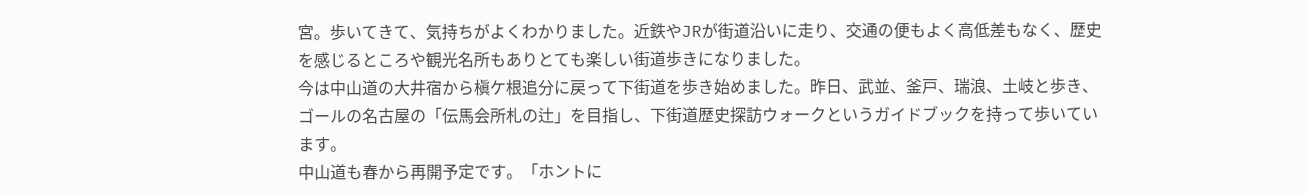宮。歩いてきて、気持ちがよくわかりました。近鉄やJRが街道沿いに走り、交通の便もよく高低差もなく、歴史を感じるところや観光名所もありとても楽しい街道歩きになりました。
今は中山道の大井宿から槇ケ根追分に戻って下街道を歩き始めました。昨日、武並、釜戸、瑞浪、土岐と歩き、ゴールの名古屋の「伝馬会所札の辻」を目指し、下街道歴史探訪ウォークというガイドブックを持って歩いています。
中山道も春から再開予定です。「ホントに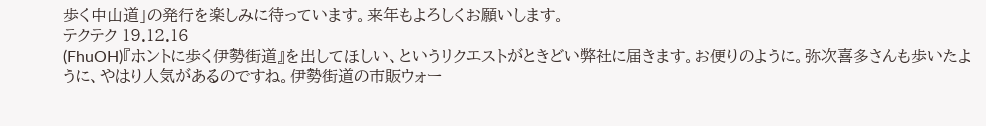歩く中山道」の発行を楽しみに待っています。来年もよろしくお願いします。
テクテク 19.12.16
(FhuOH)『ホントに歩く伊勢街道』を出してほしい、というリクエストがときどい弊社に届きます。お便りのように。弥次喜多さんも歩いたように、やはり人気があるのですね。伊勢街道の市販ウォー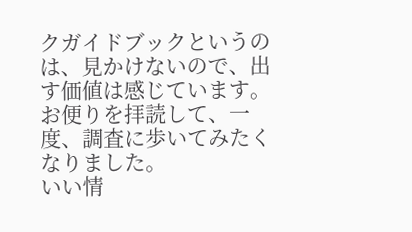クガイドブックというのは、見かけないので、出す価値は感じています。お便りを拝読して、一度、調査に歩いてみたくなりました。
いい情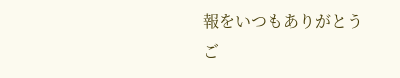報をいつもありがとうご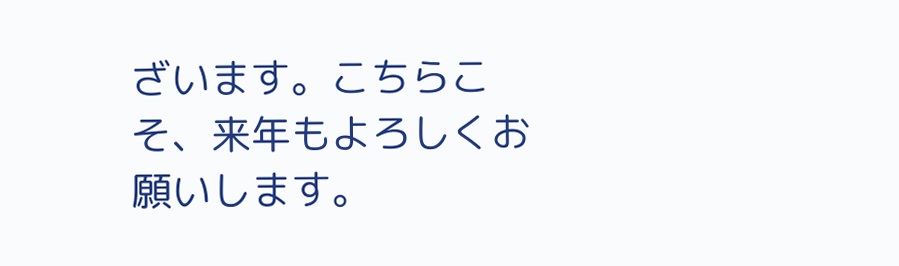ざいます。こちらこそ、来年もよろしくお願いします。